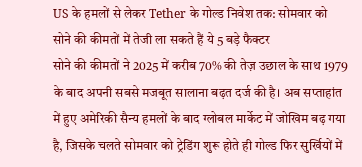US के हमलों से लेकर Tether के गोल्ड निवेश तक: सोमवार को सोने की कीमतों में तेजी ला सकते हैं ये 5 बड़े फैक्टर
सोने की कीमतों ने 2025 में करीब 70% की तेज़ उछाल के साथ 1979 के बाद अपनी सबसे मजबूत सालाना बढ़त दर्ज की है। अब सप्ताहांत में हुए अमेरिकी सैन्य हमलों के बाद ग्लोबल मार्केट में जोखिम बढ़ गया है, जिसके चलते सोमवार को ट्रेडिंग शुरू होते ही गोल्ड फिर सुर्खियों में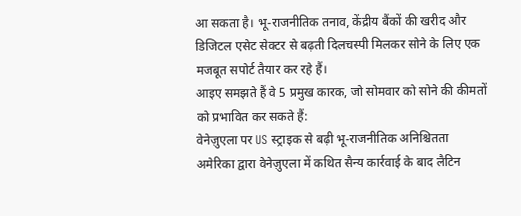आ सकता है। भू-राजनीतिक तनाव, केंद्रीय बैंकों की खरीद और डिजिटल एसेट सेक्टर से बढ़ती दिलचस्पी मिलकर सोने के लिए एक मजबूत सपोर्ट तैयार कर रहे हैं।
आइए समझते हैं वे 5 प्रमुख कारक, जो सोमवार को सोने की कीमतों को प्रभावित कर सकते हैं:
वेनेज़ुएला पर US स्ट्राइक से बढ़ी भू-राजनीतिक अनिश्चितता
अमेरिका द्वारा वेनेज़ुएला में कथित सैन्य कार्रवाई के बाद लैटिन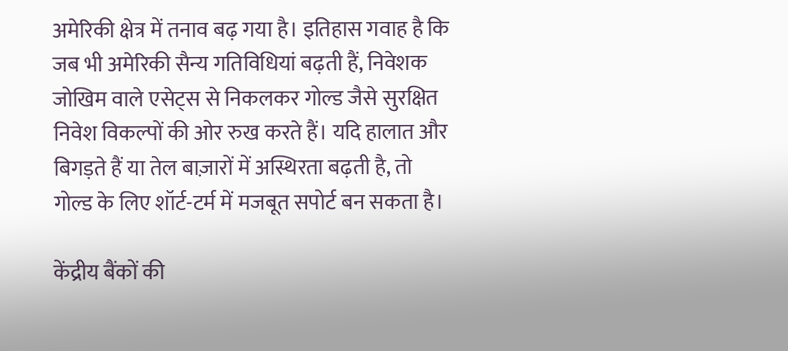अमेरिकी क्षेत्र में तनाव बढ़ गया है। इतिहास गवाह है कि जब भी अमेरिकी सैन्य गतिविधियां बढ़ती हैं, निवेशक जोखिम वाले एसेट्स से निकलकर गोल्ड जैसे सुरक्षित निवेश विकल्पों की ओर रुख करते हैं। यदि हालात और बिगड़ते हैं या तेल बाज़ारों में अस्थिरता बढ़ती है, तो गोल्ड के लिए शॉर्ट-टर्म में मजबूत सपोर्ट बन सकता है।

केंद्रीय बैंकों की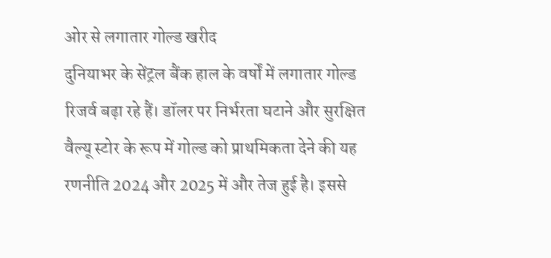ओर से लगातार गोल्ड खरीद
दुनियाभर के सेंट्रल बैंक हाल के वर्षों में लगातार गोल्ड रिजर्व बढ़ा रहे हैं। डॉलर पर निर्भरता घटाने और सुरक्षित वैल्यू स्टोर के रूप में गोल्ड को प्राथमिकता देने की यह रणनीति 2024 और 2025 में और तेज हुई है। इससे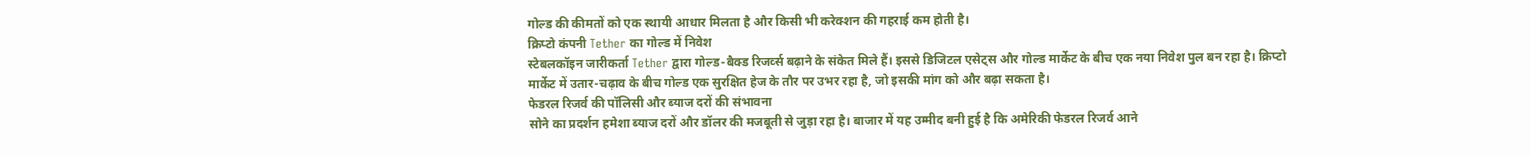गोल्ड की कीमतों को एक स्थायी आधार मिलता है और किसी भी करेक्शन की गहराई कम होती है।
क्रिप्टो कंपनी Tether का गोल्ड में निवेश
स्टेबलकॉइन जारीकर्ता Tether द्वारा गोल्ड-बैक्ड रिजर्व्स बढ़ाने के संकेत मिले हैं। इससे डिजिटल एसेट्स और गोल्ड मार्केट के बीच एक नया निवेश पुल बन रहा है। क्रिप्टो मार्केट में उतार-चढ़ाव के बीच गोल्ड एक सुरक्षित हेज के तौर पर उभर रहा है, जो इसकी मांग को और बढ़ा सकता है।
फेडरल रिजर्व की पॉलिसी और ब्याज दरों की संभावना
सोने का प्रदर्शन हमेशा ब्याज दरों और डॉलर की मजबूती से जुड़ा रहा है। बाजार में यह उम्मीद बनी हुई है कि अमेरिकी फेडरल रिजर्व आने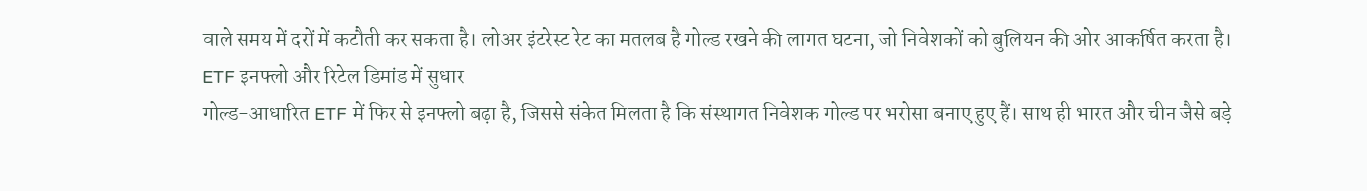वाले समय में दरों में कटौती कर सकता है। लोअर इंटरेस्ट रेट का मतलब है गोल्ड रखने की लागत घटना, जो निवेशकों को बुलियन की ओर आकर्षित करता है।
ETF इनफ्लो और रिटेल डिमांड में सुधार
गोल्ड-आधारित ETF में फिर से इनफ्लो बढ़ा है, जिससे संकेत मिलता है कि संस्थागत निवेशक गोल्ड पर भरोसा बनाए हुए हैं। साथ ही भारत और चीन जैसे बड़े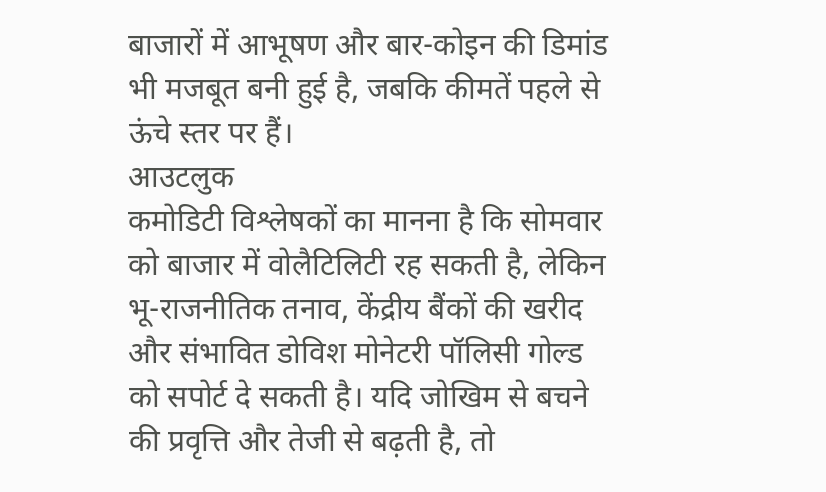बाजारों में आभूषण और बार-कोइन की डिमांड भी मजबूत बनी हुई है, जबकि कीमतें पहले से ऊंचे स्तर पर हैं।
आउटलुक
कमोडिटी विश्लेषकों का मानना है कि सोमवार को बाजार में वोलैटिलिटी रह सकती है, लेकिन भू-राजनीतिक तनाव, केंद्रीय बैंकों की खरीद और संभावित डोविश मोनेटरी पॉलिसी गोल्ड को सपोर्ट दे सकती है। यदि जोखिम से बचने की प्रवृत्ति और तेजी से बढ़ती है, तो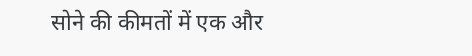सोने की कीमतों में एक और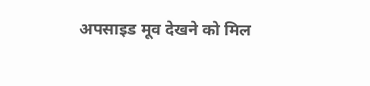अपसाइड मूव देखने को मिल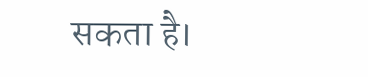सकता है।